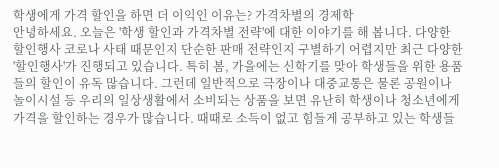학생에게 가격 할인을 하면 더 이익인 이유는? 가격차별의 경제학
안녕하세요. 오늘은 '학생 할인과 가격차별 전략'에 대한 이야기를 해 봅니다. 다양한 할인행사 코로나 사태 때문인지 단순한 판매 전략인지 구별하기 어렵지만 최근 다양한 '할인행사'가 진행되고 있습니다. 특히 봄, 가을에는 신학기를 맞아 학생들을 위한 용품들의 할인이 유독 많습니다. 그런데 일반적으로 극장이나 대중교통은 물론 공원이나 놀이시설 등 우리의 일상생활에서 소비되는 상품을 보면 유난히 학생이나 청소년에게 가격을 할인하는 경우가 많습니다. 때때로 소득이 없고 힘들게 공부하고 있는 학생들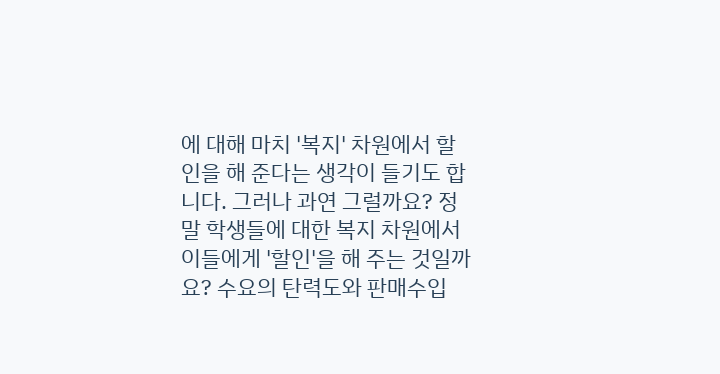에 대해 마치 '복지' 차원에서 할인을 해 준다는 생각이 들기도 합니다. 그러나 과연 그럴까요? 정말 학생들에 대한 복지 차원에서 이들에게 '할인'을 해 주는 것일까요? 수요의 탄력도와 판매수입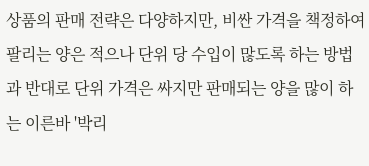상품의 판매 전략은 다양하지만, 비싼 가격을 책정하여 팔리는 양은 적으나 단위 당 수입이 많도록 하는 방법과 반대로 단위 가격은 싸지만 판매되는 양을 많이 하는 이른바 '박리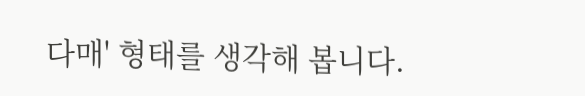다매' 형태를 생각해 봅니다.